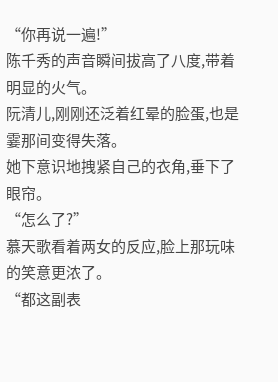“你再说一遍!”
陈千秀的声音瞬间拔高了八度,带着明显的火气。
阮清儿,刚刚还泛着红晕的脸蛋,也是霎那间变得失落。
她下意识地拽紧自己的衣角,垂下了眼帘。
“怎么了?”
慕天歌看着两女的反应,脸上那玩味的笑意更浓了。
“都这副表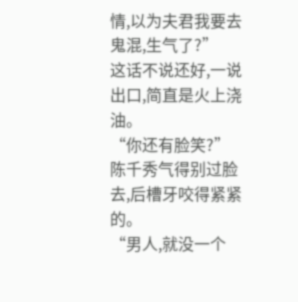情,以为夫君我要去鬼混,生气了?”
这话不说还好,一说出口,简直是火上浇油。
“你还有脸笑?”
陈千秀气得别过脸去,后槽牙咬得紧紧的。
“男人,就没一个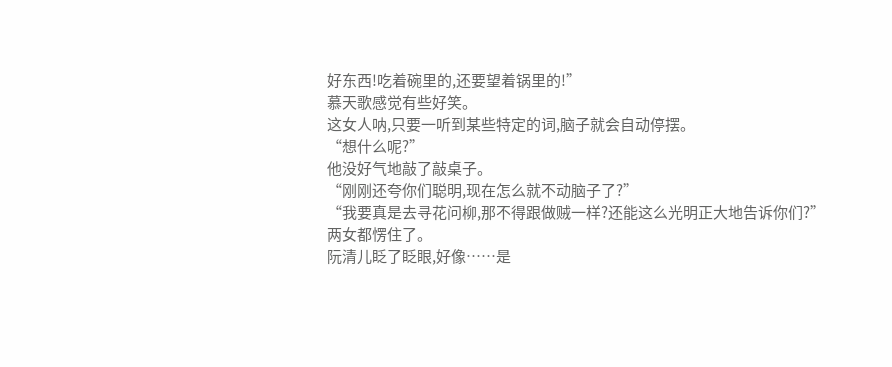好东西!吃着碗里的,还要望着锅里的!”
慕天歌感觉有些好笑。
这女人呐,只要一听到某些特定的词,脑子就会自动停摆。
“想什么呢?”
他没好气地敲了敲桌子。
“刚刚还夸你们聪明,现在怎么就不动脑子了?”
“我要真是去寻花问柳,那不得跟做贼一样?还能这么光明正大地告诉你们?”
两女都愣住了。
阮清儿眨了眨眼,好像……是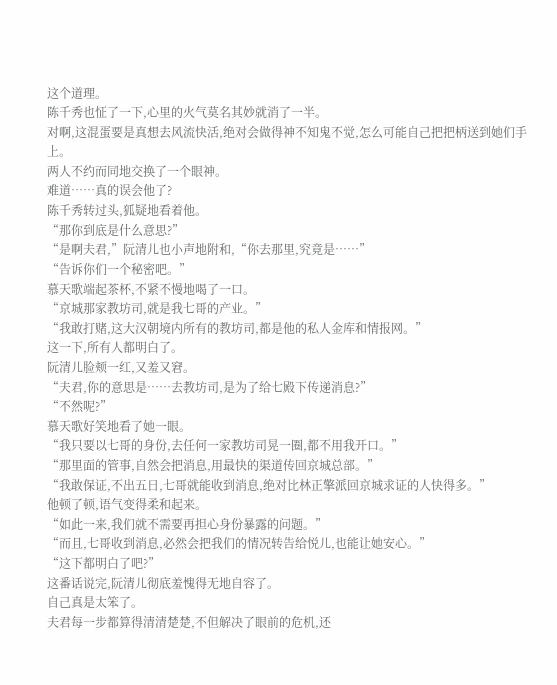这个道理。
陈千秀也怔了一下,心里的火气莫名其妙就消了一半。
对啊,这混蛋要是真想去风流快活,绝对会做得神不知鬼不觉,怎么可能自己把把柄送到她们手上。
两人不约而同地交换了一个眼神。
难道……真的误会他了?
陈千秀转过头,狐疑地看着他。
“那你到底是什么意思?”
“是啊夫君,”阮清儿也小声地附和,“你去那里,究竟是……”
“告诉你们一个秘密吧。”
慕天歌端起茶杯,不紧不慢地喝了一口。
“京城那家教坊司,就是我七哥的产业。”
“我敢打赌,这大汉朝境内所有的教坊司,都是他的私人金库和情报网。”
这一下,所有人都明白了。
阮清儿脸颊一红,又羞又窘。
“夫君,你的意思是……去教坊司,是为了给七殿下传递消息?”
“不然呢?”
慕天歌好笑地看了她一眼。
“我只要以七哥的身份,去任何一家教坊司晃一圈,都不用我开口。”
“那里面的管事,自然会把消息,用最快的渠道传回京城总部。”
“我敢保证,不出五日,七哥就能收到消息,绝对比林正擎派回京城求证的人快得多。”
他顿了顿,语气变得柔和起来。
“如此一来,我们就不需要再担心身份暴露的问题。”
“而且,七哥收到消息,必然会把我们的情况转告给悦儿,也能让她安心。”
“这下都明白了吧?”
这番话说完,阮清儿彻底羞愧得无地自容了。
自己真是太笨了。
夫君每一步都算得清清楚楚,不但解决了眼前的危机,还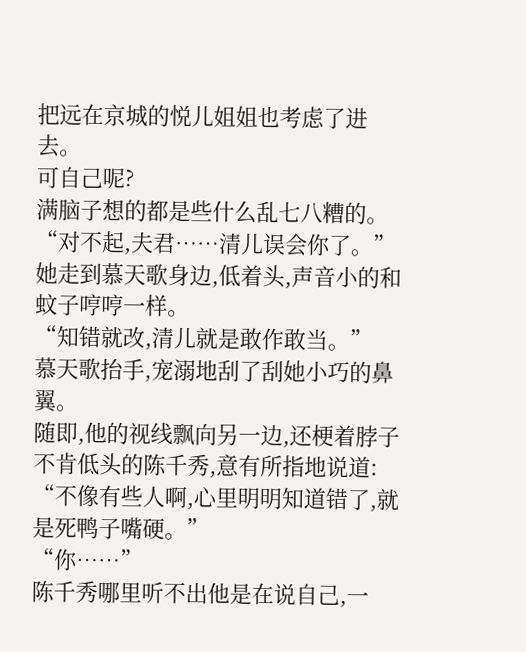把远在京城的悦儿姐姐也考虑了进去。
可自己呢?
满脑子想的都是些什么乱七八糟的。
“对不起,夫君……清儿误会你了。”
她走到慕天歌身边,低着头,声音小的和蚊子哼哼一样。
“知错就改,清儿就是敢作敢当。”
慕天歌抬手,宠溺地刮了刮她小巧的鼻翼。
随即,他的视线飘向另一边,还梗着脖子不肯低头的陈千秀,意有所指地说道:
“不像有些人啊,心里明明知道错了,就是死鸭子嘴硬。”
“你……”
陈千秀哪里听不出他是在说自己,一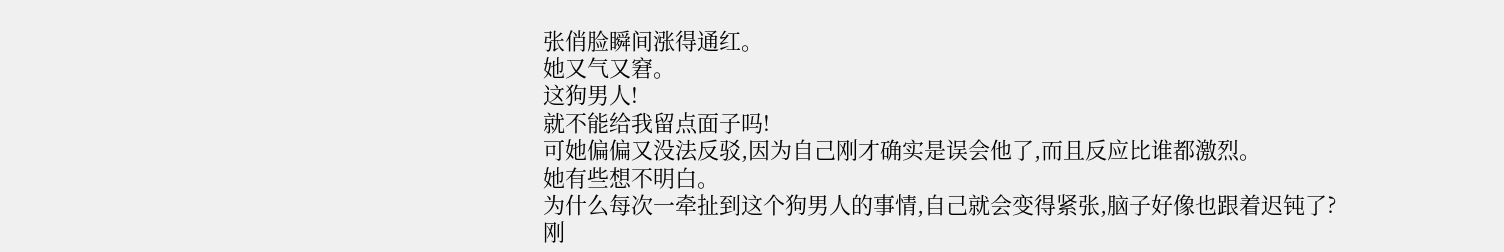张俏脸瞬间涨得通红。
她又气又窘。
这狗男人!
就不能给我留点面子吗!
可她偏偏又没法反驳,因为自己刚才确实是误会他了,而且反应比谁都激烈。
她有些想不明白。
为什么每次一牵扯到这个狗男人的事情,自己就会变得紧张,脑子好像也跟着迟钝了?
刚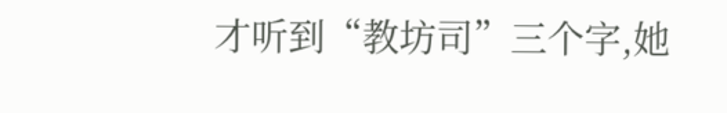才听到“教坊司”三个字,她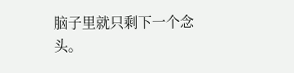脑子里就只剩下一个念头。